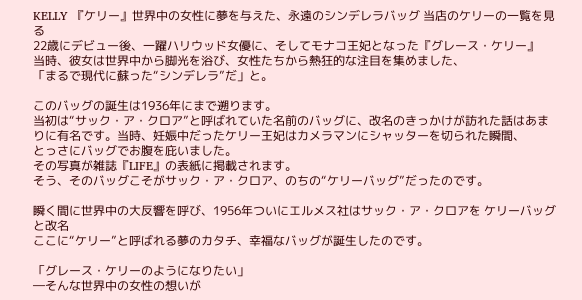KELLY 『ケリー』世界中の女性に夢を与えた、永遠のシンデレラバッグ 当店のケリーの一覧を見る
22歳にデビュー後、一躍ハリウッド女優に、そしてモナコ王妃となった『グレース・ケリー』
当時、彼女は世界中から脚光を浴び、女性たちから熱狂的な注目を集めました、
「まるで現代に蘇った“シンデレラ”だ」と。

このバッグの誕生は1936年にまで遡ります。
当初は“サック・ア・クロア”と呼ばれていた名前のバッグに、改名のきっかけが訪れた話はあまりに有名です。当時、妊娠中だったケリー王妃はカメラマンにシャッターを切られた瞬間、
とっさにバッグでお腹を庇いました。
その写真が雑誌『LIFE』の表紙に掲載されます。
そう、そのバッグこそがサック・ア・クロア、のちの“ケリーバッグ”だったのです。

瞬く間に世界中の大反響を呼び、1956年ついにエルメス社はサック・ア・クロアを ケリーバッグと改名
ここに“ケリー”と呼ばれる夢のカタチ、幸福なバッグが誕生したのです。

「グレース・ケリーのようになりたい」
―そんな世界中の女性の想いが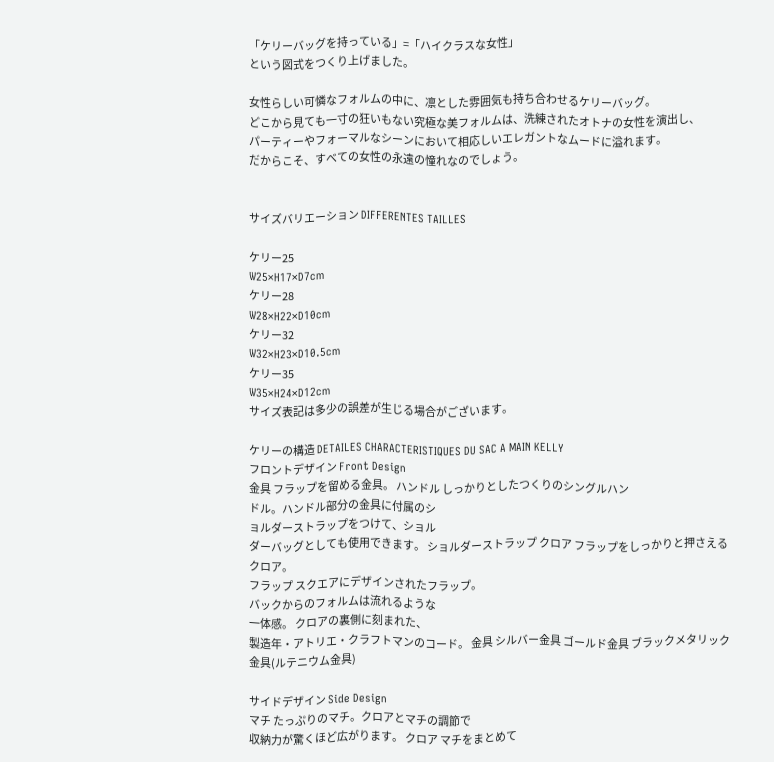「ケリーバッグを持っている」=「ハイクラスな女性」
という図式をつくり上げました。

女性らしい可憐なフォルムの中に、凛とした雰囲気も持ち合わせるケリーバッグ。
どこから見ても一寸の狂いもない究極な美フォルムは、洗練されたオトナの女性を演出し、
パーティーやフォーマルなシーンにおいて相応しいエレガントなムードに溢れます。
だからこそ、すべての女性の永遠の憧れなのでしょう。


サイズバリエーション DIFFERENTES TAILLES

ケリー25
W25×H17×D7cm
ケリー28
W28×H22×D10cm
ケリー32
W32×H23×D10.5cm
ケリー35
W35×H24×D12cm
サイズ表記は多少の誤差が生じる場合がございます。

ケリーの構造 DETAILES CHARACTERISTIQUES DU SAC A MAIN KELLY
フロントデザイン Front Design
金具 フラップを留める金具。 ハンドル しっかりとしたつくりのシングルハン
ドル。ハンドル部分の金具に付属のシ
ョルダーストラップをつけて、ショル
ダーバッグとしても使用できます。 ショルダーストラップ クロア フラップをしっかりと押さえるクロア。
フラップ スクエアにデザインされたフラップ。
バックからのフォルムは流れるような
一体感。 クロアの裏側に刻まれた、
製造年・アトリエ・クラフトマンのコード。 金具 シルバー金具 ゴールド金具 ブラックメタリック金具(ルテニウム金具)

サイドデザイン Side Design
マチ たっぷりのマチ。クロアとマチの調節で
収納力が驚くほど広がります。 クロア マチをまとめて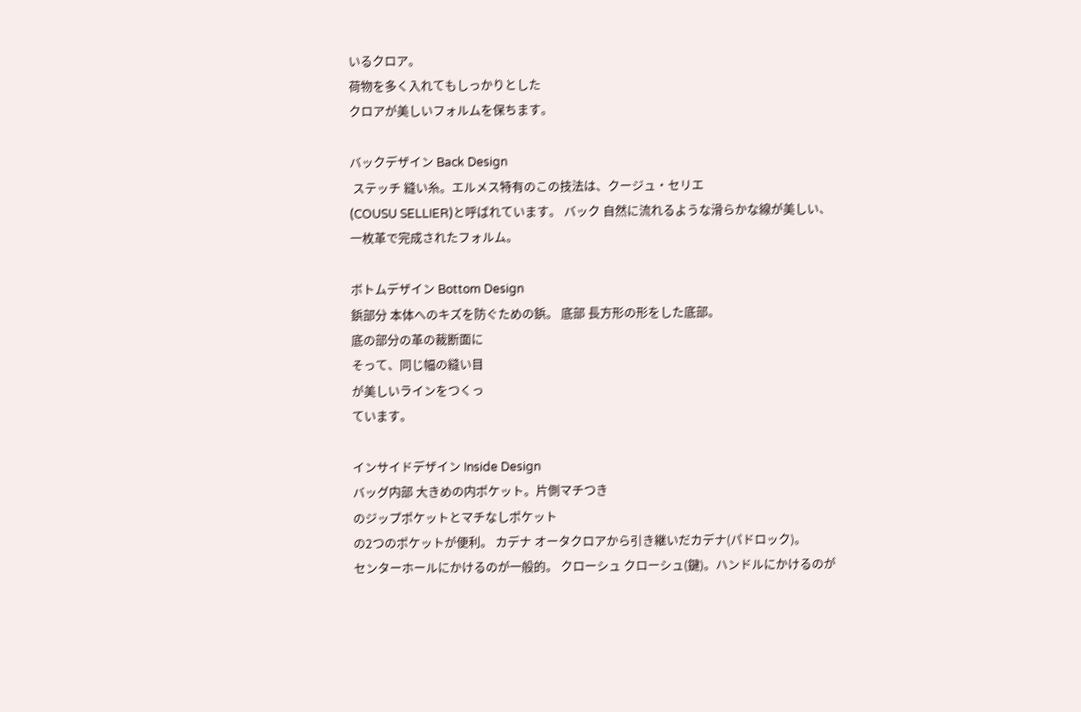いるクロア。
荷物を多く入れてもしっかりとした
クロアが美しいフォルムを保ちます。

バックデザイン Back Design
 ステッチ 縫い糸。エルメス特有のこの技法は、クージュ・セリエ
(COUSU SELLIER)と呼ばれています。 バック 自然に流れるような滑らかな線が美しい、
一枚革で完成されたフォルム。

ボトムデザイン Bottom Design
鋲部分 本体へのキズを防ぐための鋲。 底部 長方形の形をした底部。
底の部分の革の裁断面に
そって、同じ幅の縫い目
が美しいラインをつくっ
ています。

インサイドデザイン Inside Design
バッグ内部 大きめの内ポケット。片側マチつき
のジップポケットとマチなしポケット
の2つのポケットが便利。 カデナ オータクロアから引き継いだカデナ(パドロック)。
センターホールにかけるのが一般的。 クローシュ クローシュ(鍵)。ハンドルにかけるのが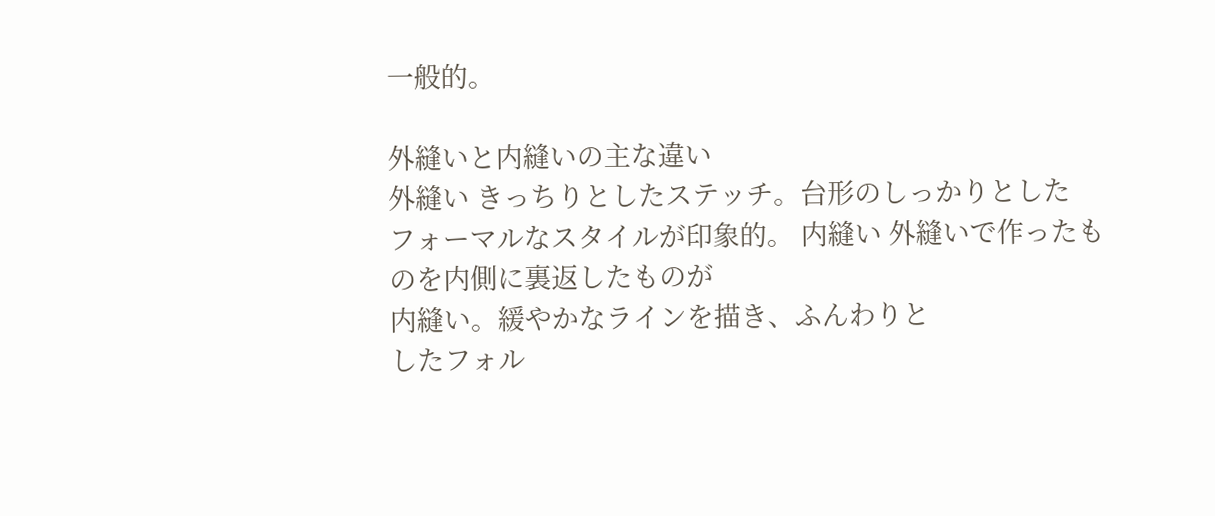一般的。

外縫いと内縫いの主な違い
外縫い きっちりとしたステッチ。台形のしっかりとした
フォーマルなスタイルが印象的。 内縫い 外縫いで作ったものを内側に裏返したものが
内縫い。緩やかなラインを描き、ふんわりと
したフォル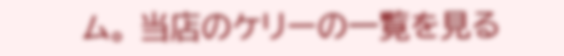ム。 当店のケリーの一覧を見る